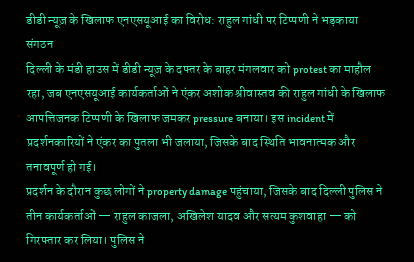डीडी न्यूज़ के खिलाफ एनएसयूआई का विरोध: राहुल गांधी पर टिप्पणी ने भड़काया संगठन
दिल्ली के मंडी हाउस में डीडी न्यूज़ के दफ्तर के बाहर मंगलवार को protest का माहौल रहा, जब एनएसयूआई कार्यकर्ताओं ने एंकर अशोक श्रीवास्तव की राहुल गांधी के खिलाफ आपत्तिजनक टिप्पणी के खिलाफ जमकर pressure बनाया। इस incident में प्रदर्शनकारियों ने एंकर का पुतला भी जलाया, जिसके बाद स्थिति भावनात्मक और तनावपूर्ण हो गई।
प्रदर्शन के दौरान कुछ लोगों ने property damage पहुंचाया, जिसके बाद दिल्ली पुलिस ने तीन कार्यकर्ताओं — राहुल काजला, अखिलेश यादव और सत्यम कुशवाहा — को गिरफ्तार कर लिया। पुलिस ने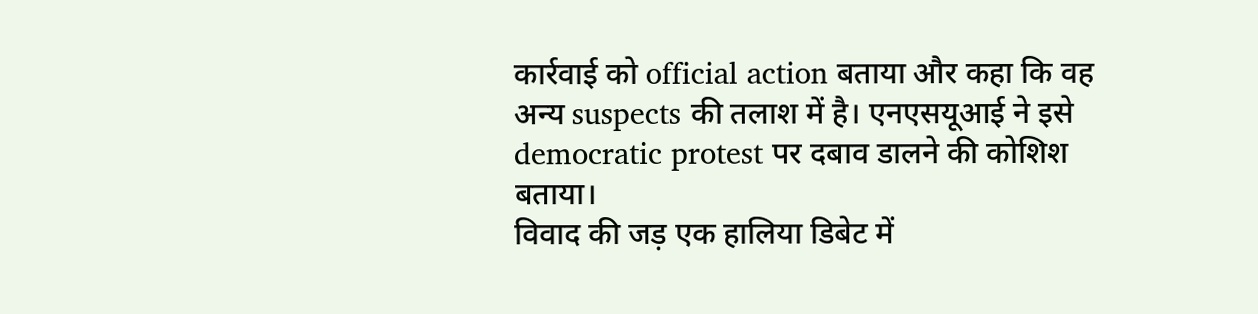कार्रवाई को official action बताया और कहा कि वह अन्य suspects की तलाश में है। एनएसयूआई ने इसे democratic protest पर दबाव डालने की कोशिश बताया।
विवाद की जड़ एक हालिया डिबेट में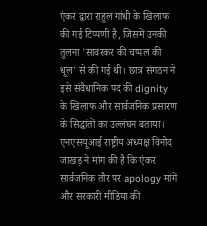एंकर द्वारा राहुल गांधी के खिलाफ की गई टिप्पणी है, जिसमें उनकी तुलना 'सावरकर की चप्पल की धूल' से की गई थी। छात्र संगठन ने इसे संवैधानिक पद की dignity के खिलाफ और सार्वजनिक प्रसारण के सिद्धांतों का उल्लंघन बताया। एनएसयूआई राष्ट्रीय अध्यक्ष विनोद जाखड़ ने मांग की है कि एंकर सार्वजनिक तौर पर apology मांगें और सरकारी मीडिया की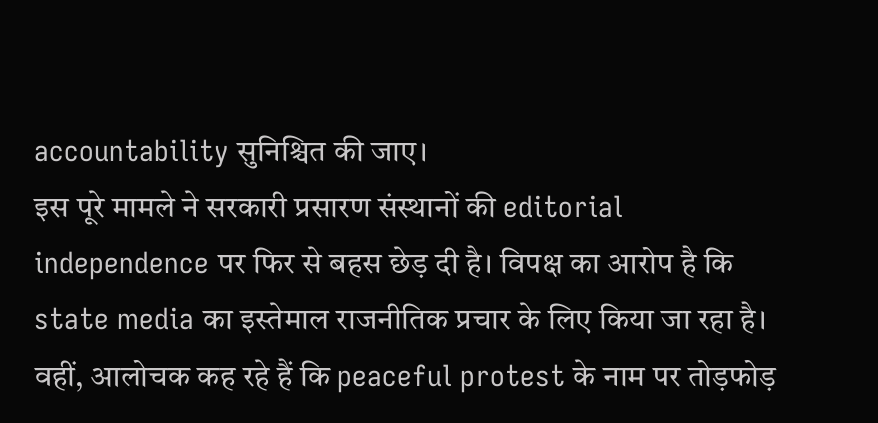accountability सुनिश्चित की जाए।
इस पूरे मामले ने सरकारी प्रसारण संस्थानों की editorial independence पर फिर से बहस छेड़ दी है। विपक्ष का आरोप है कि state media का इस्तेमाल राजनीतिक प्रचार के लिए किया जा रहा है। वहीं, आलोचक कह रहे हैं कि peaceful protest के नाम पर तोड़फोड़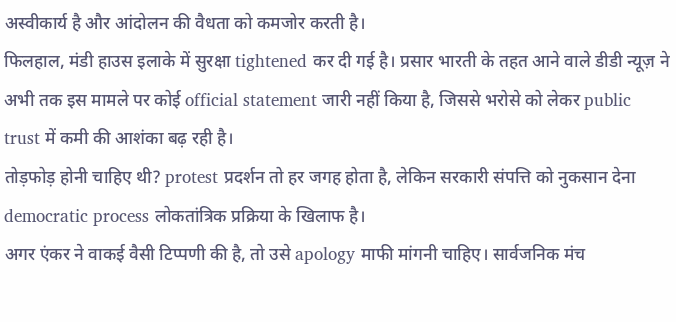अस्वीकार्य है और आंदोलन की वैधता को कमजोर करती है।
फिलहाल, मंडी हाउस इलाके में सुरक्षा tightened कर दी गई है। प्रसार भारती के तहत आने वाले डीडी न्यूज़ ने अभी तक इस मामले पर कोई official statement जारी नहीं किया है, जिससे भरोसे को लेकर public trust में कमी की आशंका बढ़ रही है।
तोड़फोड़ होनी चाहिए थी? protest प्रदर्शन तो हर जगह होता है, लेकिन सरकारी संपत्ति को नुकसान देना democratic process लोकतांत्रिक प्रक्रिया के खिलाफ है।
अगर एंकर ने वाकई वैसी टिप्पणी की है, तो उसे apology माफी मांगनी चाहिए। सार्वजनिक मंच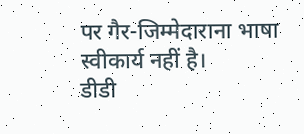पर गैर-जिम्मेदाराना भाषा स्वीकार्य नहीं है।
डीडी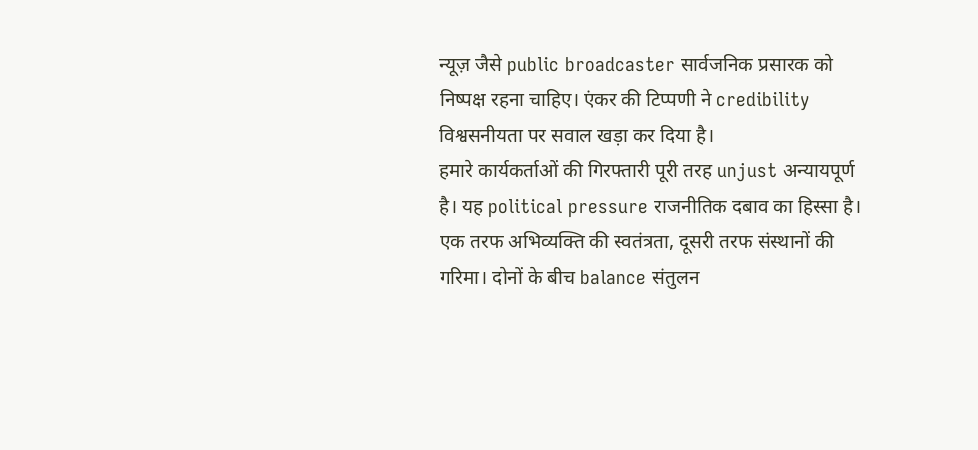न्यूज़ जैसे public broadcaster सार्वजनिक प्रसारक को निष्पक्ष रहना चाहिए। एंकर की टिप्पणी ने credibility विश्वसनीयता पर सवाल खड़ा कर दिया है।
हमारे कार्यकर्ताओं की गिरफ्तारी पूरी तरह unjust अन्यायपूर्ण है। यह political pressure राजनीतिक दबाव का हिस्सा है।
एक तरफ अभिव्यक्ति की स्वतंत्रता, दूसरी तरफ संस्थानों की गरिमा। दोनों के बीच balance संतुलन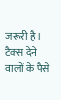जरूरी है।
टैक्स देने वालों के पैसे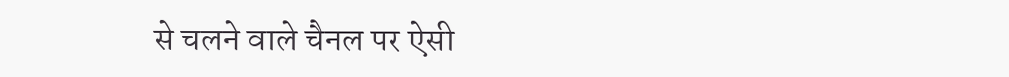से चलने वाले चैनल पर ऐसी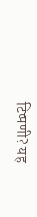टिप्पणी? यह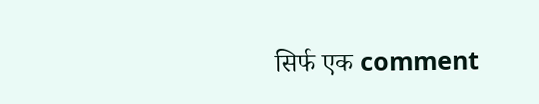सिर्फ एक comment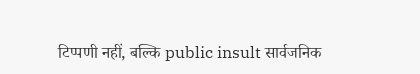टिप्पणी नहीं, बल्कि public insult सार्वजनिक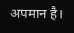अपमान है।